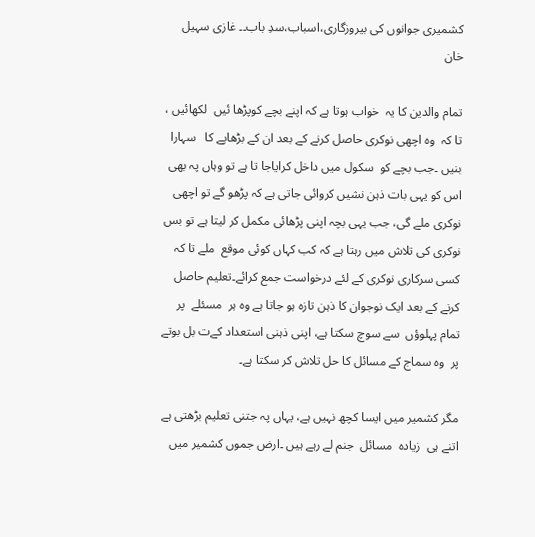کشمیری جوانوں کی بیروزگاری،اسباب،سدِ باب۔۔ غازی سہیل خان

تمام والدین کا یہ  خواب ہوتا ہے کہ اپنے بچے کوپڑھا ئیں  لکھائیں ،  تا کہ  وہ اچھی نوکری حاصل کرنے کے بعد ان کے بڑھاپے کا   سہارا بنیں ۔جب بچے کو  سکول میں داخل کرایاجا تا ہے تو وہاں پہ بھی اس کو یہی بات ذہن نشیں کروائی جاتی ہے کہ پڑھو گے تو اچھی نوکری ملے گی، جب یہی بچہ اپنی پڑھائی مکمل کر لیتا ہے تو بس نوکری کی تلاش میں رہتا ہے کہ کب کہاں کوئی موقع  ملے تا کہ کسی سرکاری نوکری کے لئے درخواست جمع کرائے۔تعلیم حاصل کرنے کے بعد ایک نوجوان کا ذہن تازہ ہو جاتا ہے وہ ہر  مسئلے  پر  تمام پہلوؤں  سے سوچ سکتا ہے، اپنی ذہنی استعداد کےت بل بوتے پر  وہ سماج کے مسائل کا حل تلاش کر سکتا ہے۔

مگر کشمیر میں ایسا کچھ نہیں ہے، یہاں پہ جتنی تعلیم بڑھتی ہے اتنے ہی  زیادہ  مسائل  جنم لے رہے ہیں ۔ارض جموں کشمیر میں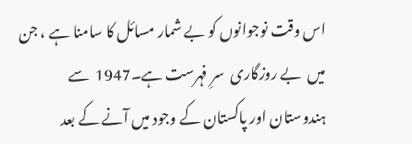اس وقت نوجوانوں کو بے شمار مسائل کا سامنا ہے ، جن میں  بے روزگاری  سرِ فہرست ہے۔1947  سے ہندوستان اور پاکستان کے وجود میں آنے کے بعد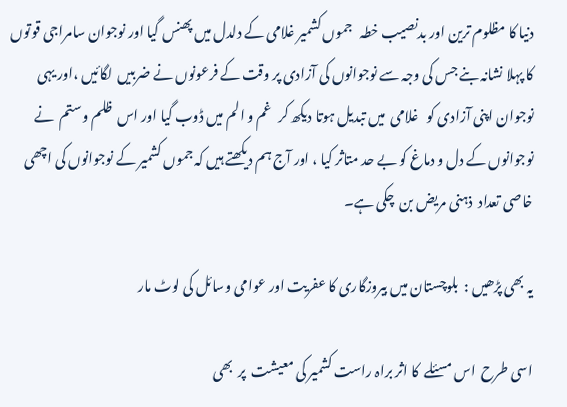دنیا کا مظلوم ترین اور بدنصیب خطہ   جموں کشمیر غلامی کے دلدل میں پھنس گیا اور نوجوان سامراجی قوتوں کا پہلا نشانہ بنے جس کی وجہ سے نوجوانوں کی آزادی پر وقت کے فرعونوں نے ضربیں  لگائیں ،اور یہی    نوجوان اپنی آزادی کو   غلامی  میں تبدیل ہوتا دیکھ کر   غم و الم میں ڈوب گیا اور اس  ظلم و ستم  نے     نوجوانوں کے دل و دماغ کو بے حد متاثر کیا ، اور آج ہم دیکھتے ہیں کہ جموں کشمیر کے نوجوانوں کی اچھی خاصی تعداد  ذہنی مریض بن  چکی ہے۔

یہ بھی پڑھیں :  بلوچستان میں بیروزگاری کا عفریت اور عوامی وسائل کی لوٹ مار

اسی طرح  اس مسئلے  کا اثر براہ راست کشمیر کی معیشت  پر  بھی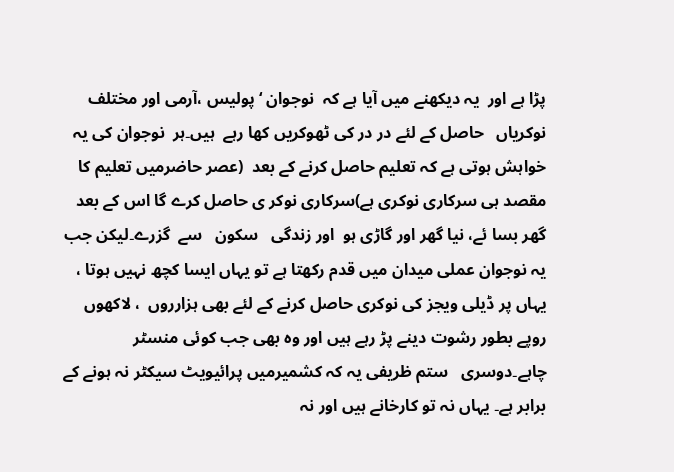پڑا ہے اور  یہ دیکھنے میں آیا ہے کہ  نوجوان ‘پولیس ،آرمی اور مختلف   نوکریاں   حاصل کے لئے در در کی ٹھوکریں کھا رہے  ہیں۔ہر  نوجوان کی یہ خواہش ہوتی ہے کہ تعلیم حاصل کرنے کے بعد  (عصر حاضرمیں تعلیم کا مقصد ہی سرکاری نوکری ہے)سرکاری نوکر ی حاصل کرے گا اس کے بعد    گھر بسا ئے، نیا گھر اور گاڑی ہو  اور زندگی   سکون   سے  گزرے۔لیکن جب یہ نوجوان عملی میدان میں قدم رکھتا ہے تو یہاں ایسا کچھ نہیں ہوتا ، یہاں پر ڈیلی ویجز کی نوکری حاصل کرنے کے لئے بھی ہزارروں  ، لاکھوں روپے بطور رشوت دینے پڑ رہے ہیں اور وہ بھی جب کوئی منسٹر چاہے۔دوسری   ستم ظریفی یہ کہ کشمیرمیں پرائیویٹ سیکٹر نہ ہونے کے برابر ہے۔ یہاں نہ تو کارخانے ہیں اور نہ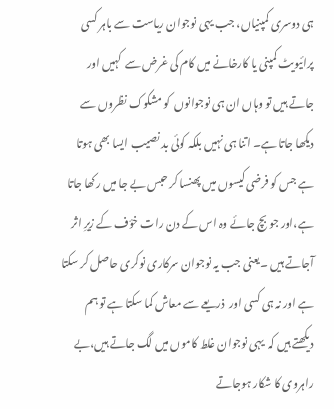ہی دوسری کمپنیاں، جب یہی نوجوان ریاست سے باہر کسی پرائیویٹ کمپنی یا کارخانے میں کام کی غرض سے  کہیں اور  جاتے ہیں تو وہاں ان ہی نوجوانوں  کو مشکوک نظروں سے دیکھا جاتا ہے۔ اتنا ہی نہیں بلکہ کوئی بد نصیب ایسا بھی ہوتا ہے جس کو فرضی کیسوں میں پھنسا کر حبس بے جا میں رکھا جاتا ہے،اور جو بچ جائے وہ اس کے دن رات خؤف کے زیرِ اثر آجاتے ہیں ۔یعنی جب یہ نوجوان سرکاری نوکری حاصل کر سکتا ہے اور نہ ہی کسی اور  ذریعے سے معاش کما سکتا ہے تو ہم دیکھتے ہیں کہ  یہی نوجوان غلط کاموں میں لگ جاتے ہیں،بے راہروی کا شکار ہوجاتے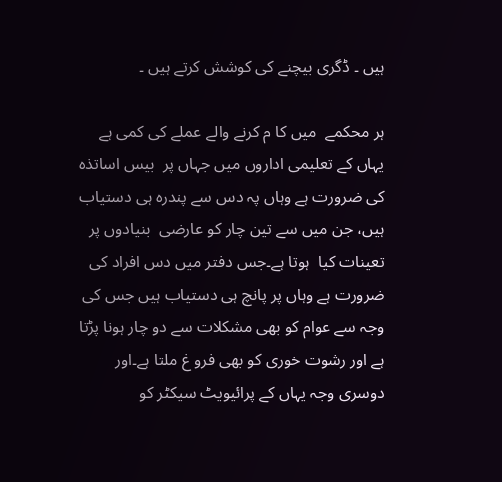ہیں ۔ ڈگری بیچنے کی کوشش کرتے ہیں ۔

ہر محکمے  میں کا م کرنے والے عملے کی کمی ہے یہاں کے تعلیمی اداروں میں جہاں پر  بیس اساتذہ کی ضرورت ہے وہاں پہ دس سے پندرہ ہی دستیاب ہیں، جن میں سے تین چار کو عارضی  بنیادوں پر تعینات کیا  ہوتا ہے۔جس دفتر میں دس افراد کی ضرورت ہے وہاں پر پانچ ہی دستیاب ہیں جس کی وجہ سے عوام کو بھی مشکلات سے دو چار ہونا پڑتا ہے اور رشوت خوری کو بھی فرو غ ملتا ہے۔اور دوسری وجہ یہاں کے پرائیویٹ سیکٹر کو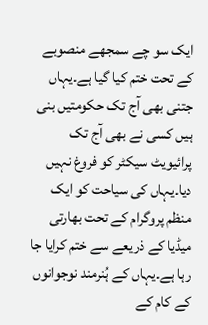ایک سو چے سمجھے منصوبے کے تحت ختم کیا گیا ہے۔یہاں جتنی بھی آج تک حکومتیں بنی ہیں کسی نے بھی آج تک پرائیویٹ سیکٹر کو فروغ نہیں دیا۔یہاں کی سیاحت کو ایک منظم پروگرام کے تحت بھارتی میڈیا کے ذریعے سے ختم کرایا جا رہا ہے۔یہاں کے ہُنرمند نوجوانوں کے کام کے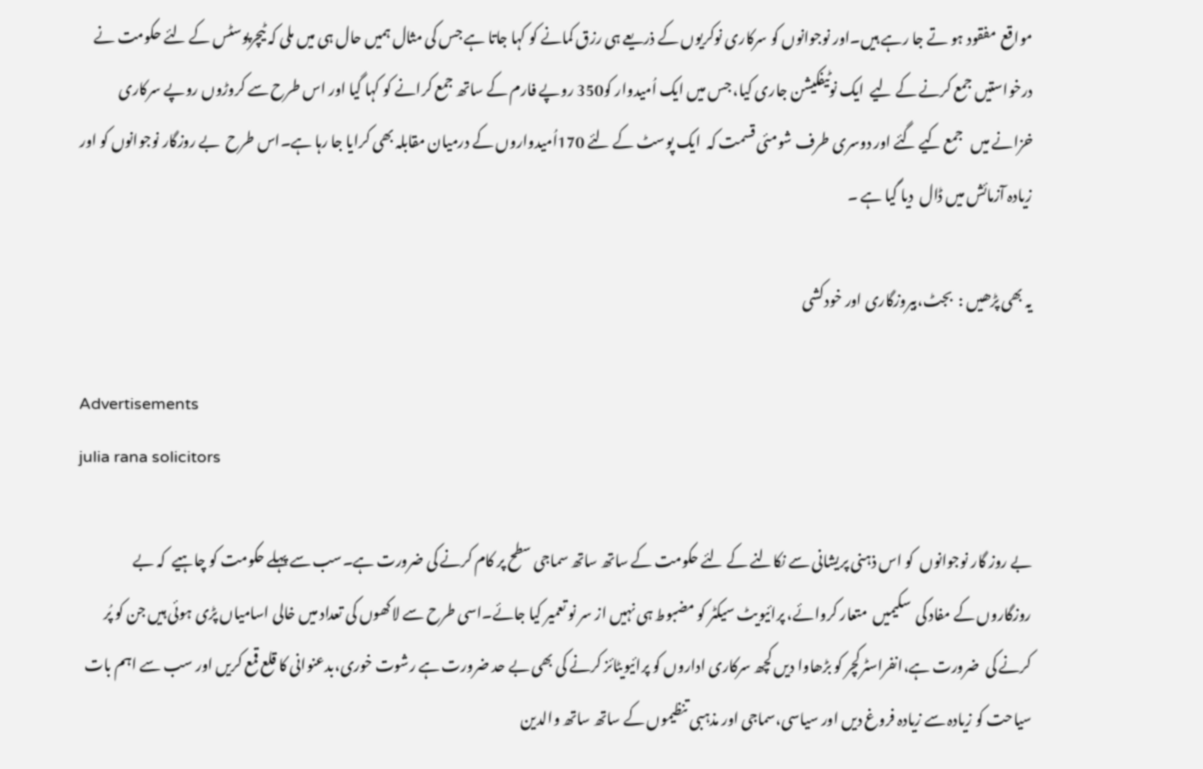مواقع  مفقود ہو تے جا رہے ہیں۔اور نوجوانوں کو سرکاری نوکریوں کے ذریعے ہی رزق کمانے کو کہا جاتا ہے جس کی مثال ہمیں حال ہی میں ملی کہ ٹیچرپوسٹس کے لئے حکومت نے درخواستیں جمع کرنے کے لیے  ایک نوٹیفکیشن جاری کیا، جس میں ایک اُمیدوار کو350 روپے فارم کے ساتھ جمع کرانے کو کہا گیا اور اس طرح سے کروڑوں روپے سرکاری خزانے میں   جمع کیے گئے اور دوسری طرف شومئی قسمت کہ  ایک پوسٹ کے لئے 170اُمیدواروں کے درمیان مقابلہ بھی کرایا جا رہا ہے۔اس طرح  بے روزگار نوجوانوں کو اور زیادہ آزمائش میں ڈال  دیا گیا ہے ۔

یہ بھی پڑھیں :  بجٹ،بیروزگاری اور خودکشی

Advertisements
julia rana solicitors

بے روز گار نوجوانوں  کو اس ذہنی پریشانی سے نکالنے کے لئے حکومت کے ساتھ ساتھ سماجی سطح پر کام کرنے کی ضرورت ہے۔سب سے پہلے حکومت کو چاہیے  کہ بے روزگاروں کے مفاد کی  سکیمیں  متعار کروائے، پرائیویٹ سیکٹر کو مضبوط ہی نہیں از سر نو تعمیر کیا جائے۔اسی طرح سے لاکھوں کی تعداد میں خالی اسامیاں پڑی ہوئی ہیں جن کو پُر  کرنے کی  ضرورت ہے،انفراسٹرکچر کو بڑھاوا دیں کچھ سرکاری اداروں کو پرائیویٹائز کرنے کی بھی بے حد ضرورت ہے رشوت خوری،بدعنوانی کا قلع قمع کریں اور سب سے اہم بات سیاحت کو زیادہ سے زیادہ فروغ دیں اور سیاسی،سماجی اور مذہبی تنظیموں کے ساتھ ساتھ والدین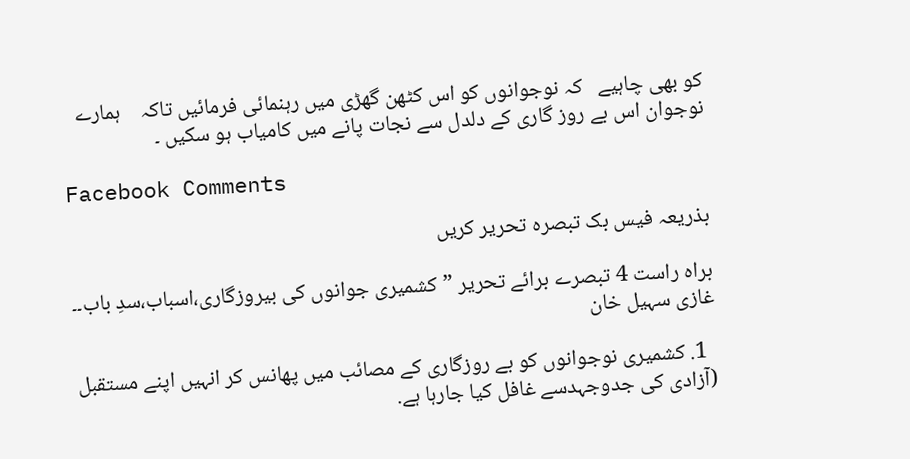کو بھی چاہیے   کہ نوجوانوں کو اس کٹھن گھڑی میں رہنمائی فرمائیں تاکہ    ہمارے نوجوان اس بے روز گاری کے دلدل سے نجات پانے میں کامیاب ہو سکیں ۔

Facebook Comments

بذریعہ فیس بک تبصرہ تحریر کریں

براہ راست 4 تبصرے برائے تحریر ”کشمیری جوانوں کی بیروزگاری،اسباب،سدِ باب۔۔ غازی سہیل خان

  1. کشمیری نوجوانوں کو بے روزگاری کے مصائب میں پهانس کر انہیں اپنے مستقبل (آزادی کی جدوجہدسے غافل کیا جارہا ہے.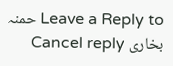Leave a Reply to حمنہ بخاری Cancel reply